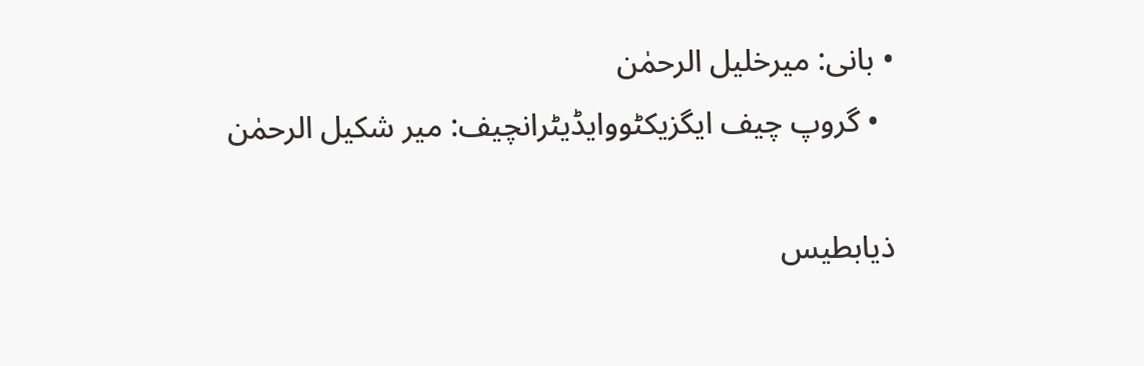• بانی: میرخلیل الرحمٰن
  • گروپ چیف ایگزیکٹووایڈیٹرانچیف: میر شکیل الرحمٰن

ذیابطیس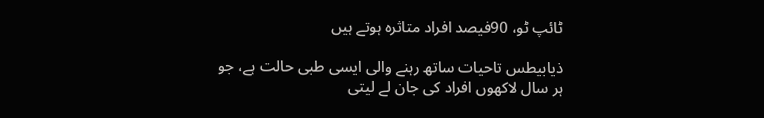ٹائپ ٹو، 90فیصد افراد متاثرہ ہوتے ہیں

ذیابیطس تاحیات ساتھ رہنے والی ایسی طبی حالت ہے، جو ہر سال لاکھوں افراد کی جان لے لیتی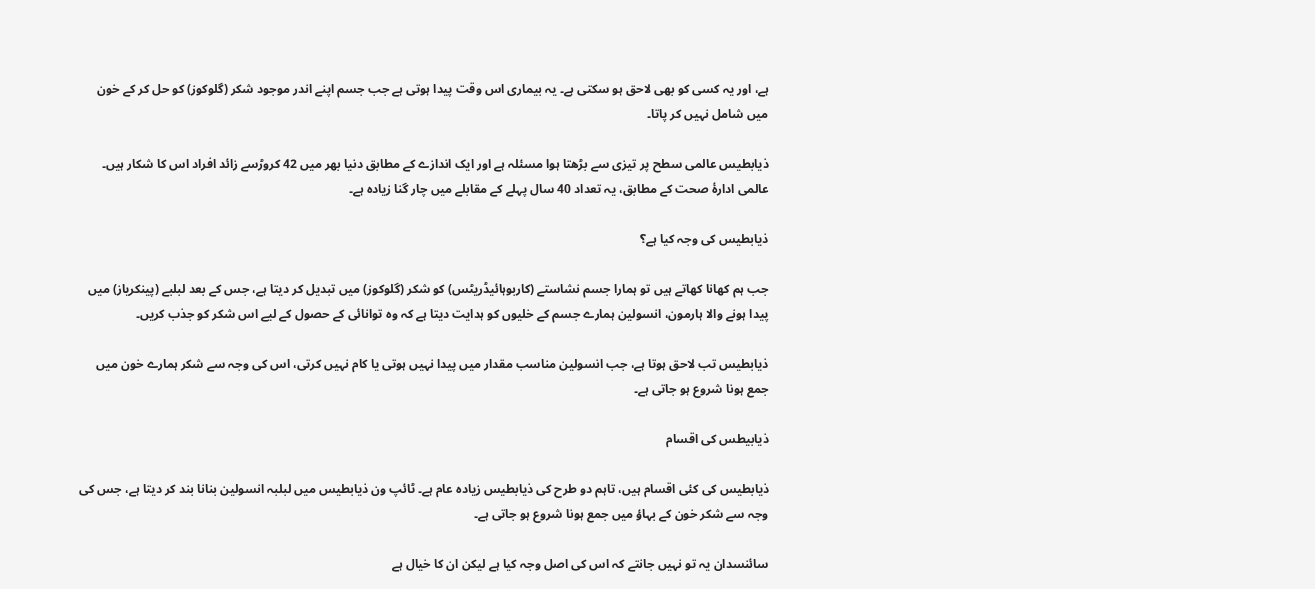ہے، اور یہ کسی کو بھی لاحق ہو سکتی ہے۔ یہ بیماری اس وقت پیدا ہوتی ہے جب جسم اپنے اندر موجود شکر (گلوکوز) کو حل کر کے خون میں شامل نہیں کر پاتا۔

ذیابطیس عالمی سطح پر تیزی سے بڑھتا ہوا مسئلہ ہے اور ایک اندازے کے مطابق دنیا بھر میں 42 کروڑسے زائد افراد اس کا شکار ہیں۔ عالمی ادارۂ صحت کے مطابق، یہ تعداد 40 سال پہلے کے مقابلے میں چار گنا زیادہ ہے۔

ذیابطیس کی وجہ کیا ہے؟

جب ہم کھانا کھاتے ہیں تو ہمارا جسم نشاستے (کاربوہائیڈریٹس) کو شکر (گلوکوز) میں تبدیل کر دیتا ہے، جس کے بعد لبلبے (پینکریاز) میں پیدا ہونے والا ہارمون، انسولین ہمارے جسم کے خلیوں کو ہدایت دیتا ہے کہ وہ توانائی کے حصول کے لیے اس شکر کو جذب کریں۔

ذیابطیس تب لاحق ہوتا ہے، جب انسولین مناسب مقدار میں پیدا نہیں ہوتی یا کام نہیں کرتی، اس کی وجہ سے شکر ہمارے خون میں جمع ہونا شروع ہو جاتی ہے۔

ذیابیطس کی اقسام

ذیابطیس کی کئی اقسام ہیں، تاہم دو طرح کی ذیابطیس زیادہ عام ہے۔ ٹائپ ون ذیابطیس میں لبلبہ انسولین بنانا بند کر دیتا ہے، جس کی وجہ سے شکر خون کے بہاؤ میں جمع ہونا شروع ہو جاتی ہے۔

سائنسدان یہ تو نہیں جانتے کہ اس کی اصل وجہ کیا ہے لیکن ان کا خیال ہے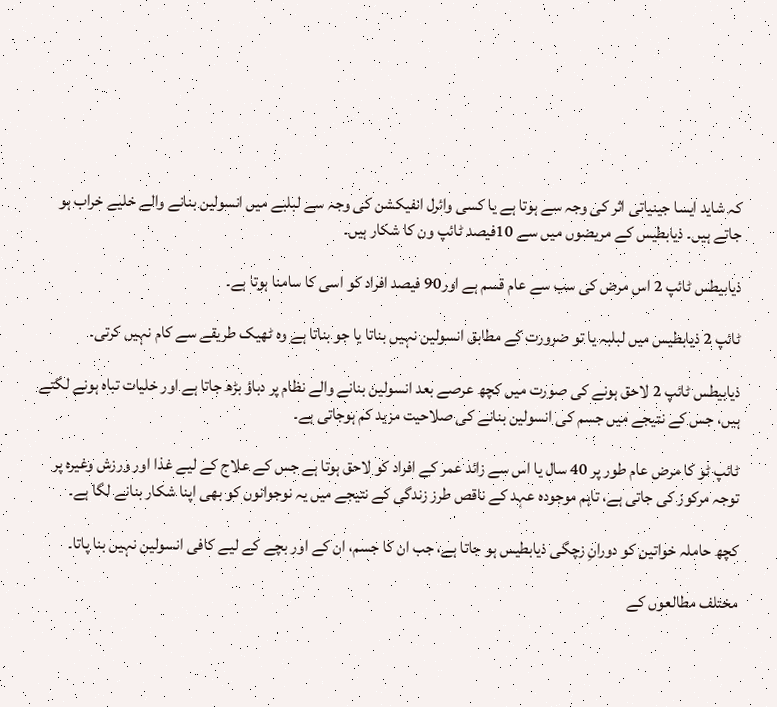کہ شاید ایسا جینیاتی اثر کی وجہ سے ہوتا ہے یا کسی وائرل انفیکشن کی وجہ سے لبلبے میں انسولین بنانے والے خلیے خراب ہو جاتے ہیں۔ ذیابطیس کے مریضوں میں سے 10فیصد ٹائپ ون کا شکار ہیں۔

ذیابیطس ٹائپ 2 اس مرض کی سب سے عام قسم ہے اور90 فیصد افراد کو اسی کا سامنا ہوتا ہے۔

ٹائپ 2 ذیابطیس میں لبلبہ یا تو ضرورت کے مطابق انسولین نہیں بناتا یا جو بناتا ہے وہ ٹھیک طریقے سے کام نہیں کرتی۔

ذیابیطس ٹائپ 2 لاحق ہونے کی صورت میں کچھ عرصے بعد انسولین بنانے والے نظام پر دباؤ بڑھ جاتا ہے اور خلیات تباہ ہونے لگتے ہیں، جس کے نتیجے میں جسم کی انسولین بنانے کی صلاحیت مزید کم ہوجاتی ہے۔

ٹائپ ٹو کا مرض عام طور پر 40 سال یا اس سے زائد عمر کے افراد کو لاحق ہوتا ہے جس کے علاج کے لیے غذا اور ورزش وغیرہ پر توجہ مرکوز کی جاتی ہے، تاہم موجودہ عہد کے ناقص طرز زندگی کے نتیجے میں یہ نوجوانوں کو بھی اپنا شکار بنانے لگا ہے۔

کچھ حاملہ خواتین کو دورانِ زچگی ذیابطیس ہو جاتا ہے، جب ان کا جسم، ان کے اور بچے کے لیے کافی انسولین نہیں بنا پاتا۔

مختلف مطالعوں کے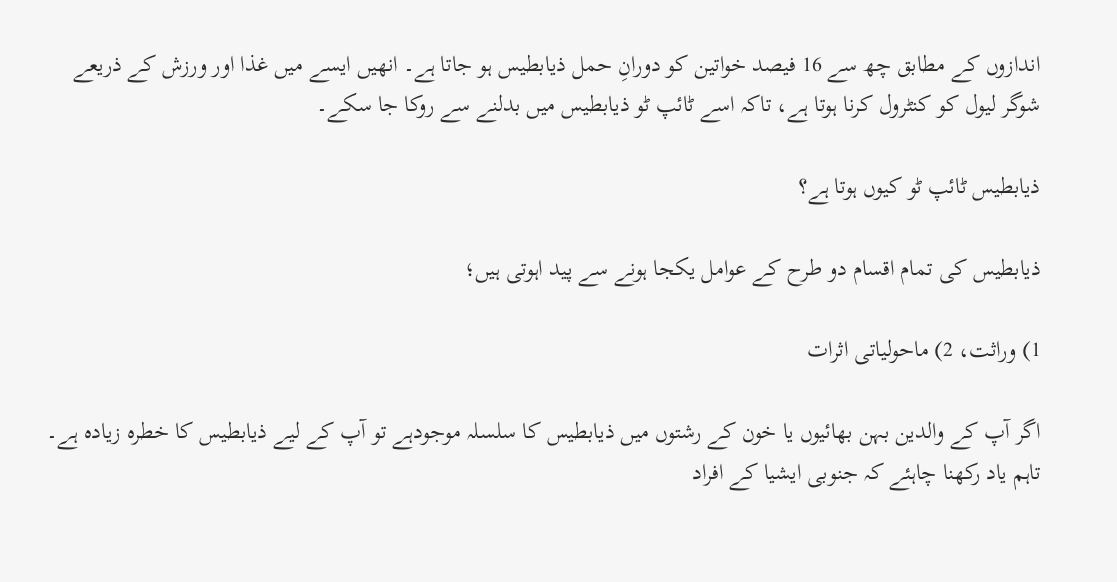اندازوں کے مطابق چھ سے 16 فیصد خواتین کو دورانِ حمل ذیابطیس ہو جاتا ہے۔ انھیں ایسے میں غذا اور ورزش کے ذریعے شوگر لیول کو کنٹرول کرنا ہوتا ہے، تاکہ اسے ٹائپ ٹو ذیابطیس میں بدلنے سے روکا جا سکے۔

ذیابطیس ٹائپ ٹو کیوں ہوتا ہے؟

ذیابطیس کی تمام اقسام دو طرح کے عوامل یکجا ہونے سے پید اہوتی ہیں؛

1) وراثت، 2) ماحولیاتی اثرات

اگر آپ کے والدین بہن بھائیوں یا خون کے رشتوں میں ذیابطیس کا سلسلہ موجودہے تو آپ کے لیے ذیابطیس کا خطرہ زیادہ ہے۔ تاہم یاد رکھنا چاہئے کہ جنوبی ایشیا کے افراد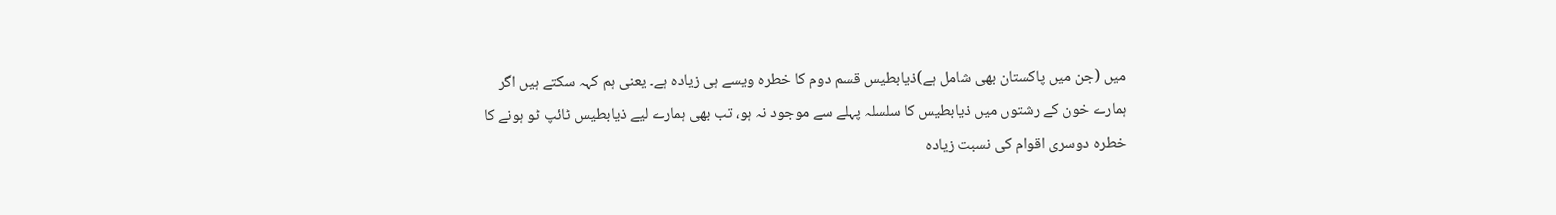میں (جن میں پاکستان بھی شامل ہے)ذیابطیس قسم دوم کا خطرہ ویسے ہی زیادہ ہے۔ یعنی ہم کہہ سکتے ہیں اگر ہمارے خون کے رشتوں میں ذیابطیس کا سلسلہ پہلے سے موجود نہ ہو، تب بھی ہمارے لیے ذیابطیس ٹائپ ٹو ہونے کا خطرہ دوسری اقوام کی نسبت زیادہ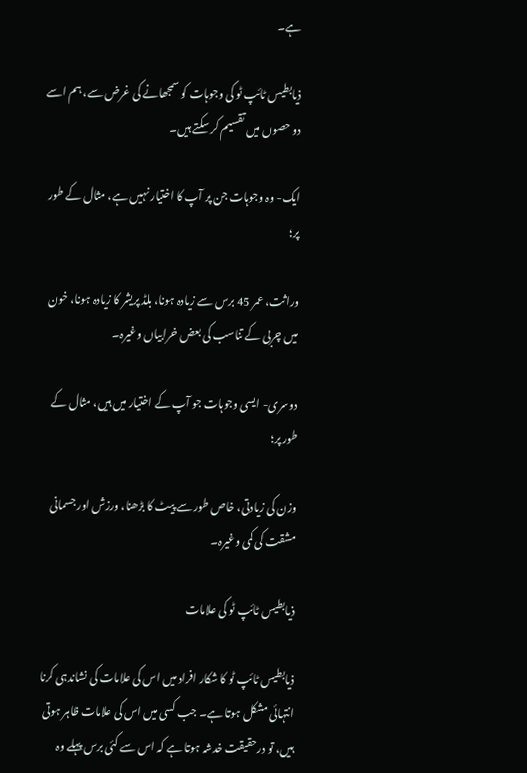ہے۔

ذیابطیس ٹائپ ٹو کی وجوہات کو سمجھانے کی غرض سے، ہم اسے دو حصوں میں تقسیم کر سکتے ہیں۔

ایک- وہ وجوہات جن پر آپ کا اختیار نہیں ہے، مثال کے طور پر؛

وراثت، عمر 45 برس سے زیادہ ہونا، بلڈ پریشر کا زیادہ ہونا، خون میں چربی کے تناسب کی بعض خرابیاں وغیرہ۔

دوسری- ایسی وجوہات جو آپ کے اختیار میں ہیں، مثال کے طور پر؛

وزن کی زیادتی، خاص طور سے پیٹ کا بڑھنا، ورزش اور جسمانی مشقت کی کمی وغیرہ۔

ذیابطیس ٹائپ ٹو کی علامات

ذیابطیس ٹائپ ٹو کا شکار افراد میں اس کی علامات کی نشاندہی کرنا انتہائی مشکل ہوتا ہے۔ جب کسی میں اس کی علامات ظاہر ہوتی ہیں، تو درحقیقت خدشہ ہوتا ہے کہ اس سے کئی برس پہلے وہ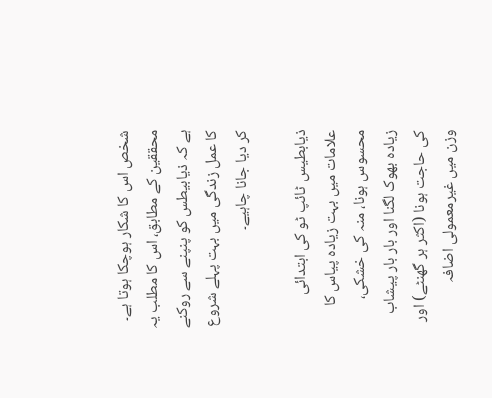شخص اس کا شکار ہوچکا ہوتا ہے۔ محققین کے مطابق، اس کا مطلب یہ ہے کہ ذیابیطس کو پنپنے سے روکنے کا عمل زندگی میں بہت پہلے شروع کر دیا جانا چاہیے۔

ذیابطیس ٹائپ ٹو کی ابتدائی علامات میں بہت زیادہ پیاس کا محسوس ہونا، منہ کی خشکی، زیادہ بھوک لگنا اور بار بار پیشاب کی حاجت ہونا (اکثر ہر گھنٹے) اور وزن میں غیرمعمولی اضافہ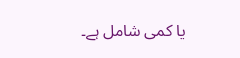یا کمی شامل ہے۔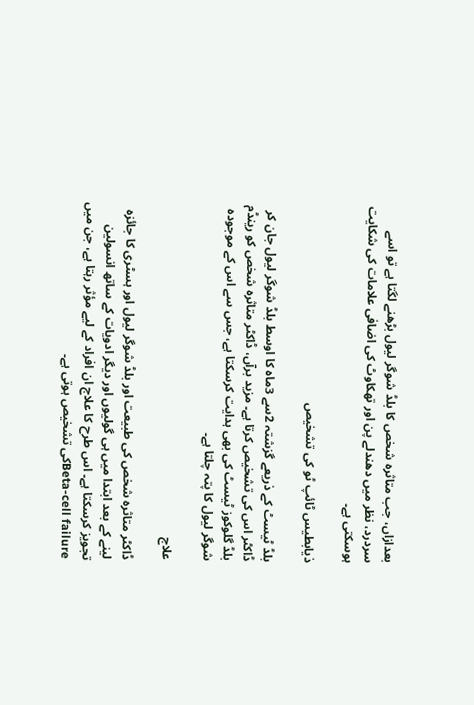بعدازاں، جب متاثرہ شخص کا بلڈ شوگر لیول بڑھنے لگتا ہے تو اسے سردرد، نظر میں دھندلے پن اور تھکاوٹ کی اضافی علامات کی شکایت ہوسکتی ہے۔

ذیابطیس ٹائپ ٹو کی تشخیص

بلڈ ٹیسٹ کے ذریعے گزشتہ 2سے 3ماہ کا اوسط بلڈ شوگر لیول جان کر ڈاکٹر اس کی تشخیص کرتا ہے۔ مزید برآں، ڈاکٹر متاثرہ شخص کو رینڈم بلڈ گلوکوز ٹیسٹ کی بھی ہدایت کرسکتا ہے، جس سے اس کے موجودہ شوگر لیول کا پتہ چلتا ہے۔

علاج

ڈاکٹر متاثرہ شخص کی طبیعت اور بلڈ شوگر لیول اور ہسٹری کا جائزہ لینے کے بعد ابتدا میں ہی گولیوں اور دیگر ادویات کے ساتھ انسولین تجویز کرسکتا ہے۔ اس طرح کا علاج ان افراد کے لیے مؤثر رہتا ہے، جن میں Beta-cell failureکی تشخیص ہوتی ہے۔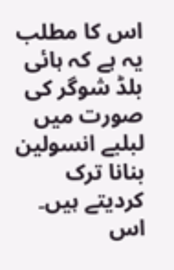اس کا مطلب یہ ہے کہ ہائی بلڈ شوگر کی صورت میں لبلبے انسولین بنانا ترک کردیتے ہیں۔ اس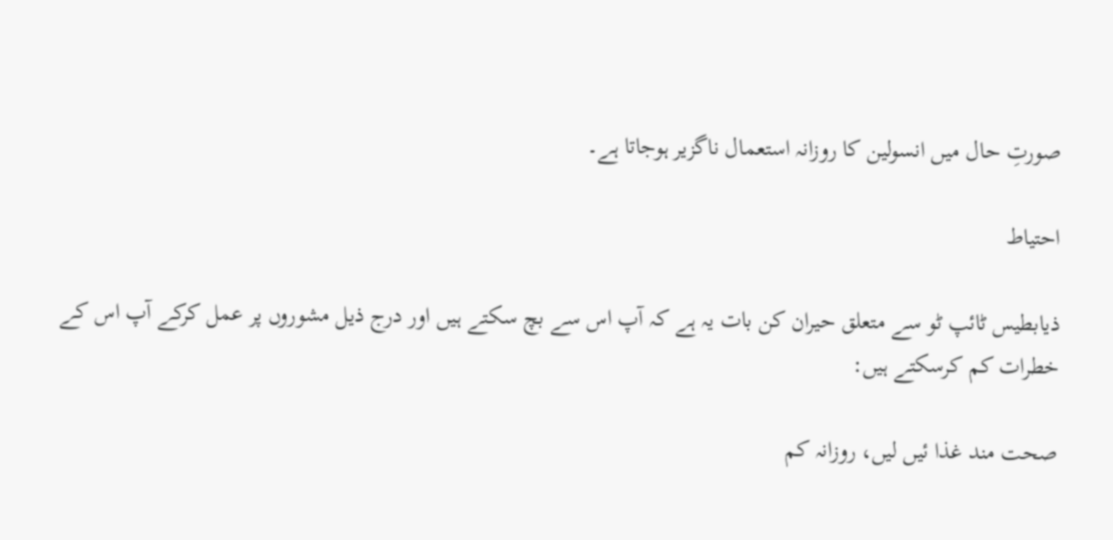صورتِ حال میں انسولین کا روزانہ استعمال ناگزیر ہوجاتا ہے۔

احتیاط

ذیابطیس ٹائپ ٹو سے متعلق حیران کن بات یہ ہے کہ آپ اس سے بچ سکتے ہیں اور درج ذیل مشوروں پر عمل کرکے آپ اس کے خطرات کم کرسکتے ہیں:

صحت مند غذا ئیں لیں، روزانہ کم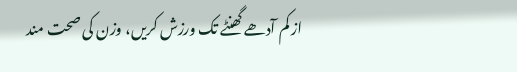از کم آدھے گھنٹے تک ورزش کریں، وزن کی صحت مند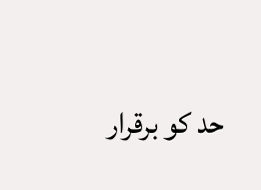حد کو برقرار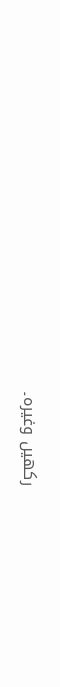رکھیں وغیرہ۔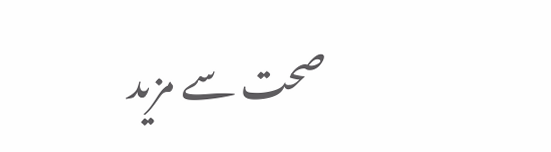صحت سے مزید